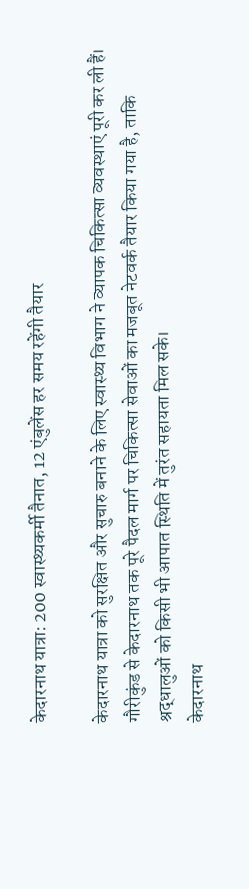केदारनाथ यात्रा: 200 स्वास्थ्यकर्मी तैनात, 12 एंबुलेंस हर समय रहेंगी तैयार

केदारनाथ यात्रा को सुरक्षित और सुचारु बनाने के लिए स्वास्थ्य विभाग ने व्यापक चिकित्सा व्यवस्थाएं पूरी कर ली हैं। गौरीकुंड से केदारनाथ तक पूरे पैदल मार्ग पर चिकित्सा सेवाओं का मजबूत नेटवर्क तैयार किया गया है, ताकि श्रद्धालुओं को किसी भी आपात स्थिति में तुरंत सहायता मिल सके।
केदारनाथ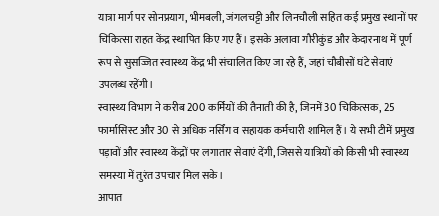यात्रा मार्ग पर सोनप्रयाग, भीमबली, जंगलचट्टी और लिनचौली सहित कई प्रमुख स्थानों पर चिकित्सा राहत केंद्र स्थापित किए गए हैं। इसके अलावा गौरीकुंड और केदारनाथ में पूर्ण रूप से सुसज्जित स्वास्थ्य केंद्र भी संचालित किए जा रहे हैं, जहां चौबीसों घंटे सेवाएं उपलब्ध रहेंगी।
स्वास्थ्य विभाग ने करीब 200 कर्मियों की तैनाती की है, जिनमें 30 चिकित्सक, 25 फार्मासिस्ट और 30 से अधिक नर्सिंग व सहायक कर्मचारी शामिल हैं। ये सभी टीमें प्रमुख पड़ावों और स्वास्थ्य केंद्रों पर लगातार सेवाएं देंगी, जिससे यात्रियों को किसी भी स्वास्थ्य समस्या में तुरंत उपचार मिल सके।
आपात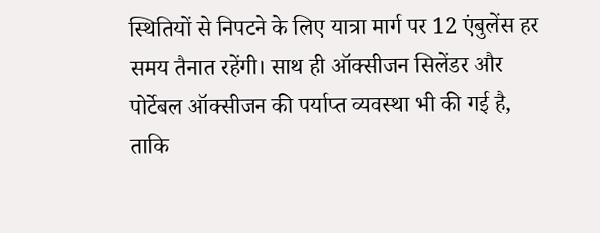स्थितियों से निपटने के लिए यात्रा मार्ग पर 12 एंबुलेंस हर समय तैनात रहेंगी। साथ ही ऑक्सीजन सिलेंडर और पोर्टेबल ऑक्सीजन की पर्याप्त व्यवस्था भी की गई है, ताकि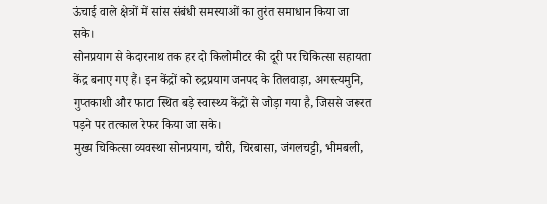ऊंचाई वाले क्षेत्रों में सांस संबंधी समस्याओं का तुरंत समाधान किया जा सके।
सोनप्रयाग से केदारनाथ तक हर दो किलोमीटर की दूरी पर चिकित्सा सहायता केंद्र बनाए गए हैं। इन केंद्रों को रुद्रप्रयाग जनपद के तिलवाड़ा, अगस्त्यमुनि, गुप्तकाशी और फाटा स्थित बड़े स्वास्थ्य केंद्रों से जोड़ा गया है, जिससे जरूरत पड़ने पर तत्काल रेफर किया जा सके।
मुख्य चिकित्सा व्यवस्था सोनप्रयाग, चौरी, चिरबासा, जंगलचट्टी, भीमबली,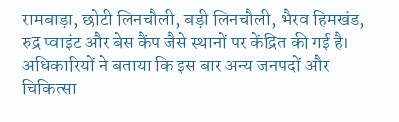रामबाड़ा, छोटी लिनचौली, बड़ी लिनचौली, भैरव हिमखंड, रुद्र प्वाइंट और बेस कैंप जैसे स्थानों पर केंद्रित की गई है। अधिकारियों ने बताया कि इस बार अन्य जनपदों और चिकित्सा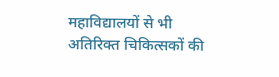महाविद्यालयों से भी अतिरिक्त चिकित्सकों की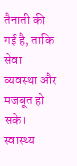तैनाती की गई है, ताकि सेवा व्यवस्था और मजबूत हो सके।
स्वास्थ्य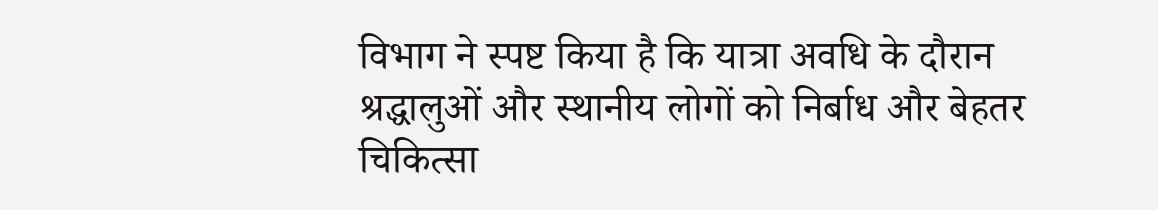विभाग ने स्पष्ट किया है कि यात्रा अवधि के दौरान श्रद्धालुओं और स्थानीय लोगों को निर्बाध और बेहतर चिकित्सा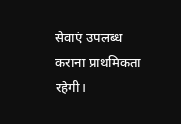सेवाएं उपलब्ध कराना प्राथमिकता रहेगी।